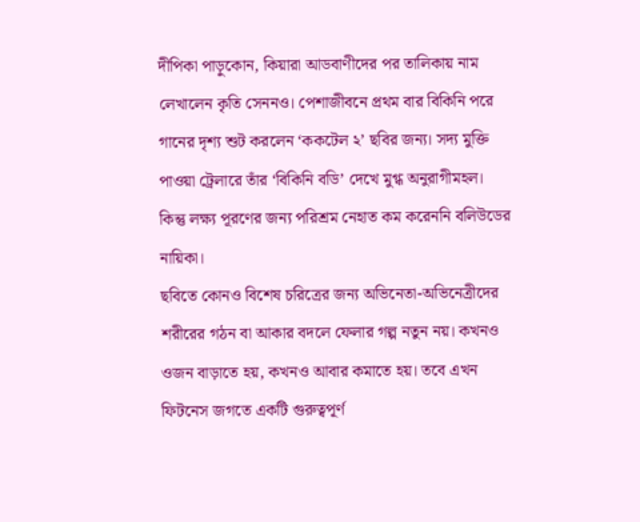দীপিকা পাড়ুকোন, কিয়ারা আডবাণীদের পর তালিকায় নাম লেখালেন কৃতি সেননও। পেশাজীবনে প্রথম বার বিকিনি পরে গানের দৃশ্য শুট করলেন ‘ককটেল ২’ ছবির জন্য। সদ্য মুক্তি পাওয়া ট্রেলারে তাঁর ‘বিকিনি বডি’ দেখে মুগ্ধ অনুরাগীমহল। কিন্তু লক্ষ্য পূরণের জন্য পরিশ্রম নেহাত কম করেননি বলিউডের নায়িকা।
ছবিতে কোনও বিশেষ চরিত্রের জন্য অভিনেতা-অভিনেত্রীদের শরীরের গঠন বা আকার বদলে ফেলার গল্প নতুন নয়। কখনও ওজন বাড়াতে হয়, কখনও আবার কমাতে হয়। তবে এখন ফিটনেস জগতে একটি গুরুত্বপূর্ণ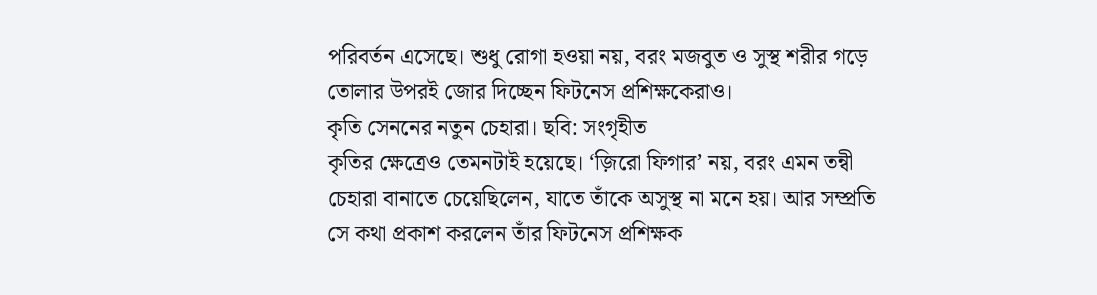পরিবর্তন এসেছে। শুধু রোগা হওয়া নয়, বরং মজবুত ও সুস্থ শরীর গড়ে তোলার উপরই জোর দিচ্ছেন ফিটনেস প্রশিক্ষকেরাও।
কৃতি সেননের নতুন চেহারা। ছবি: সংগৃহীত
কৃতির ক্ষেত্রেও তেমনটাই হয়েছে। ‘জ়িরো ফিগার’ নয়, বরং এমন তন্বী চেহারা বানাতে চেয়েছিলেন, যাতে তাঁকে অসুস্থ না মনে হয়। আর সম্প্রতি সে কথা প্রকাশ করলেন তাঁর ফিটনেস প্রশিক্ষক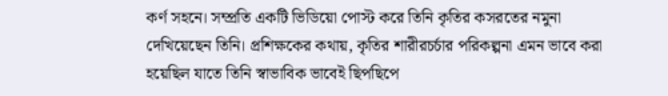কর্ণ সহনে। সম্প্রতি একটি ভিডিয়ো পোস্ট করে তিনি কৃতির কসরতের নমুনা দেখিয়েছেন তিনি। প্রশিক্ষকের কথায়, কৃতির শারীরচর্চার পরিকল্পনা এমন ভাবে করা হয়েছিল যাতে তিনি স্বাভাবিক ভাবেই ছিপছিপে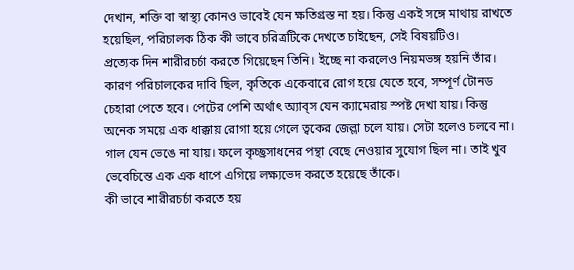দেখান, শক্তি বা স্বাস্থ্য কোনও ভাবেই যেন ক্ষতিগ্রস্ত না হয়। কিন্তু একই সঙ্গে মাথায় রাখতে হয়েছিল, পরিচালক ঠিক কী ভাবে চরিত্রটিকে দেখতে চাইছেন, সেই বিষয়টিও।
প্রত্যেক দিন শারীরচর্চা করতে গিয়েছেন তিনি। ইচ্ছে না করলেও নিয়মভঙ্গ হয়নি তাঁর। কারণ পরিচালকের দাবি ছিল, কৃতিকে একেবারে রোগ হয়ে যেতে হবে, সম্পূর্ণ টোনড চেহারা পেতে হবে। পেটের পেশি অর্থাৎ অ্যাব্স যেন ক্যামেরায় স্পষ্ট দেখা যায়। কিন্তু অনেক সময়ে এক ধাক্কায় রোগা হয়ে গেলে ত্বকের জেল্লা চলে যায়। সেটা হলেও চলবে না। গাল যেন ভেঙে না যায়। ফলে কৃচ্ছ্রসাধনের পন্থা বেছে নেওয়ার সুযোগ ছিল না। তাই খুব ভেবেচিন্তে এক এক ধাপে এগিয়ে লক্ষ্যভেদ করতে হয়েছে তাঁকে।
কী ভাবে শারীরচর্চা করতে হয়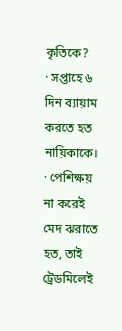কৃতিকে?
· সপ্তাহে ৬ দিন ব্যায়াম করতে হত নায়িকাকে।
· পেশিক্ষয় না করেই মেদ ঝরাতে হত, তাই ট্রেডমিলেই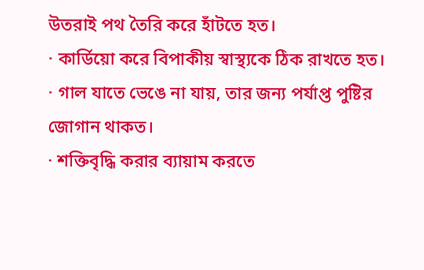উতরাই পথ তৈরি করে হাঁটতে হত।
· কার্ডিয়ো করে বিপাকীয় স্বাস্থ্যকে ঠিক রাখতে হত।
· গাল যাতে ভেঙে না যায়, তার জন্য পর্যাপ্ত পুষ্টির জোগান থাকত।
· শক্তিবৃদ্ধি করার ব্যায়াম করতে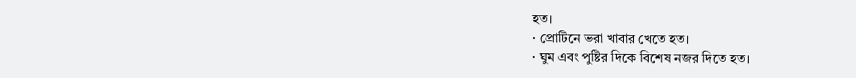হত।
· প্রোটিনে ভরা খাবার খেতে হত।
· ঘুম এবং পুষ্টির দিকে বিশেষ নজর দিতে হত।